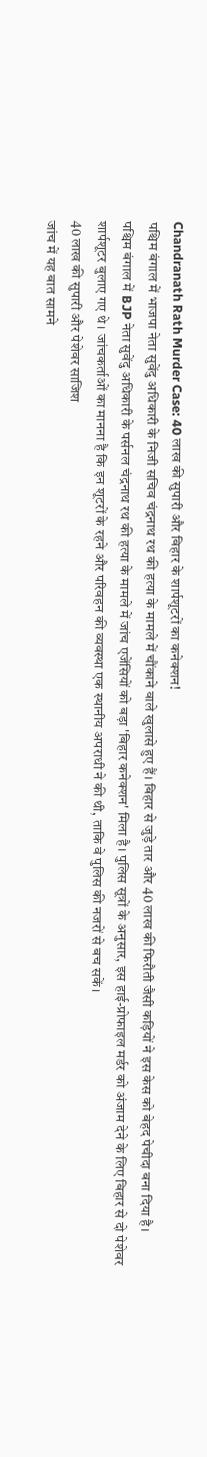Chandranath Rath Murder Case: 40 लाख की सुपारी और बिहार के शार्पशूटरों का कनेक्शन!
पश्चिम बंगाल में भाजपा नेता सुवेंदु अधिकारी के निजी सचिव चंद्रनाथ रथ की हत्या के मामले में चौंकाने वाले खुलासे हुए हैं। बिहार से जुड़े तार और 40 लाख की फिरौती जैसी कड़ियों ने इस केस को बेहद पेचीदा बना दिया है।
पश्चिम बंगाल में BJP नेता सुवेंदु अधिकारी के पर्सनल चंद्रनाथ रथ की हत्या के मामले में जांच एजेंसियों को बड़ा 'बिहार कनेक्शन' मिला है। पुलिस सूत्रों के अनुसार, इस हाई-प्रोफाइल मर्डर को अंजाम देने के लिए बिहार से दो पेशेवर शार्पशूटर बुलाए गए थे। जांचकर्ताओं का मानना है कि इन शूटरों के रहने और परिवहन की व्यवस्था एक स्थानीय अपराधी ने की थी, ताकि वे पुलिस की नजरों से बच सकें।
40 लाख की सुपारी और पेशेवर साजिश
जांच में यह बात सामने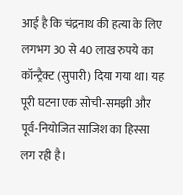आई है कि चंद्रनाथ की हत्या के लिए लगभग 30 से 40 लाख रुपये का कॉन्ट्रैक्ट (सुपारी) दिया गया था। यह पूरी घटना एक सोची-समझी और पूर्व-नियोजित साजिश का हिस्सा लग रही है।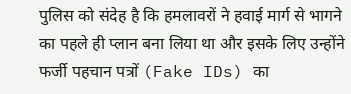पुलिस को संदेह है कि हमलावरों ने हवाई मार्ग से भागने का पहले ही प्लान बना लिया था और इसके लिए उन्होंने फर्जी पहचान पत्रों (Fake IDs) का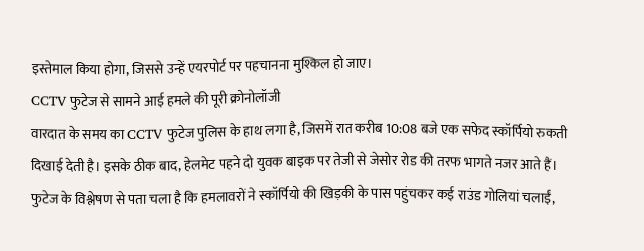इस्तेमाल किया होगा, जिससे उन्हें एयरपोर्ट पर पहचानना मुश्किल हो जाए।
CCTV फुटेज से सामने आई हमले की पूरी क्रोनोलॉजी
वारदात के समय का CCTV फुटेज पुलिस के हाथ लगा है, जिसमें रात करीब 10:08 बजे एक सफेद स्कॉर्पियो रुकती दिखाई देती है। इसके ठीक बाद, हेलमेट पहने दो युवक बाइक पर तेजी से जेसोर रोड की तरफ भागते नजर आते हैं। फुटेज के विश्लेषण से पता चला है कि हमलावरों ने स्कॉर्पियो की खिड़की के पास पहुंचकर कई राउंड गोलियां चलाईं,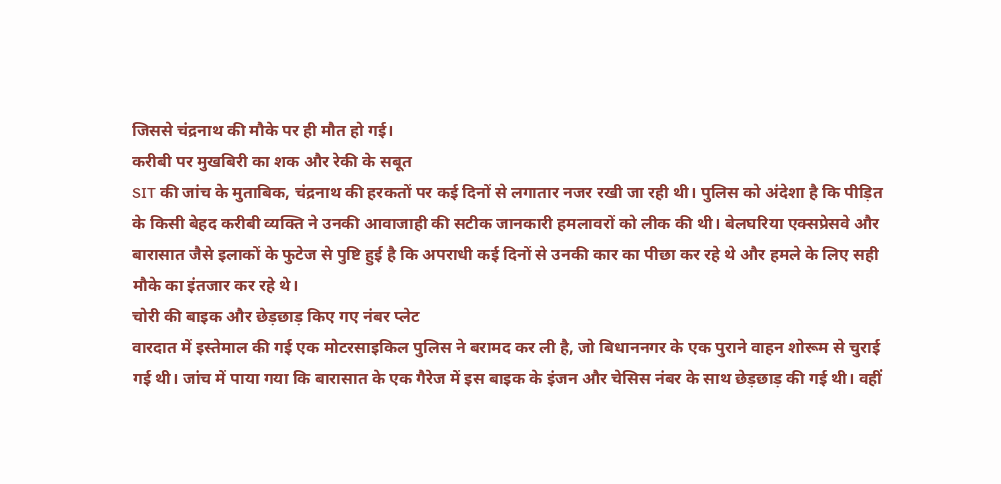जिससे चंद्रनाथ की मौके पर ही मौत हो गई।
करीबी पर मुखबिरी का शक और रेकी के सबूत
SIT की जांच के मुताबिक, चंद्रनाथ की हरकतों पर कई दिनों से लगातार नजर रखी जा रही थी। पुलिस को अंदेशा है कि पीड़ित के किसी बेहद करीबी व्यक्ति ने उनकी आवाजाही की सटीक जानकारी हमलावरों को लीक की थी। बेलघरिया एक्सप्रेसवे और बारासात जैसे इलाकों के फुटेज से पुष्टि हुई है कि अपराधी कई दिनों से उनकी कार का पीछा कर रहे थे और हमले के लिए सही मौके का इंतजार कर रहे थे।
चोरी की बाइक और छेड़छाड़ किए गए नंबर प्लेट
वारदात में इस्तेमाल की गई एक मोटरसाइकिल पुलिस ने बरामद कर ली है, जो बिधाननगर के एक पुराने वाहन शोरूम से चुराई गई थी। जांच में पाया गया कि बारासात के एक गैरेज में इस बाइक के इंजन और चेसिस नंबर के साथ छेड़छाड़ की गई थी। वहीं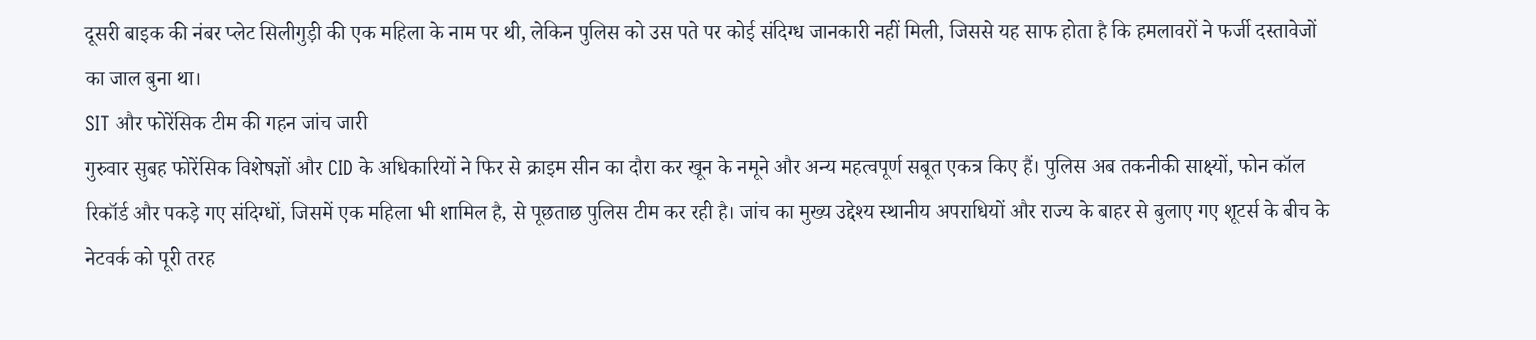दूसरी बाइक की नंबर प्लेट सिलीगुड़ी की एक महिला के नाम पर थी, लेकिन पुलिस को उस पते पर कोई संदिग्ध जानकारी नहीं मिली, जिससे यह साफ होता है कि हमलावरों ने फर्जी दस्तावेजों का जाल बुना था।
SIT और फोरेंसिक टीम की गहन जांच जारी
गुरुवार सुबह फोरेंसिक विशेषज्ञों और CID के अधिकारियों ने फिर से क्राइम सीन का दौरा कर खून के नमूने और अन्य महत्वपूर्ण सबूत एकत्र किए हैं। पुलिस अब तकनीकी साक्ष्यों, फोन कॉल रिकॉर्ड और पकड़े गए संदिग्धों, जिसमें एक महिला भी शामिल है, से पूछताछ पुलिस टीम कर रही है। जांच का मुख्य उद्देश्य स्थानीय अपराधियों और राज्य के बाहर से बुलाए गए शूटर्स के बीच के नेटवर्क को पूरी तरह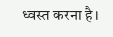ध्वस्त करना है।